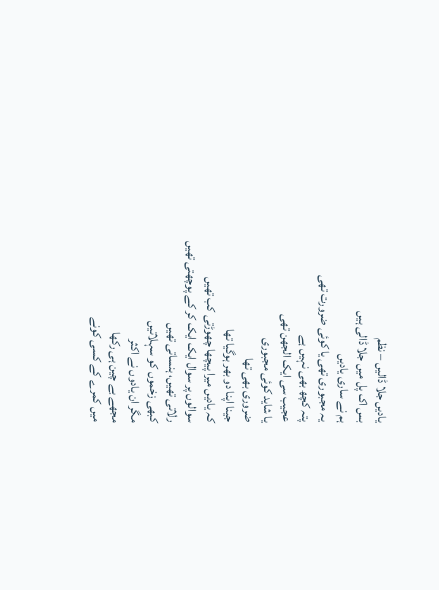یادیں جلا ڈالیں – نظم
بس اک پل میں جلا ڈالی ہیں
ہم نے ساری یادیں
یہ مجبوری تھی یا کوئی ضرورت تھی
پتہ کچھ بھی نہیں ہے
عجیب سی ایک الجھن تھی
یا شاید کوئی مجبوری
ضروری بھی تھا
جینا اپنا دو بھر ہوگیا تھا
کہ یادیں میرا پیچھا چھوڑتی کب تھیں
سوالوں پر سوال ایک ایک کر کے پوچھتی تھیں
رلاتی تھیں، ہنساتی تھیں
کبھی زخموں کو سہلاتیں
مگر ان یادوں نے اکثر
مجھے بے چین ہی رکھا
میں کمرے کے کسی کونے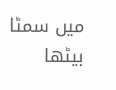میں سمٹا بیٹھا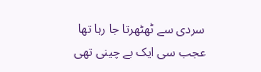سردی سے ٹھٹھرتا جا رہا تھا
عجب سی ایک بے چینی تھی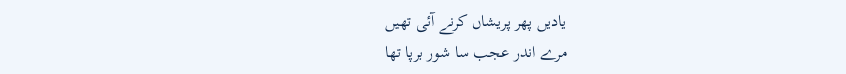یادیں پھر پریشاں کرنے آئی تھیں
مرے اندر عجب سا شور برپا تھا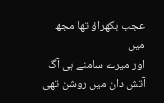عجب بکھراؤ تھا مجھ میں
اور میرے سامنے ہی آگ آتش دان میں روشن تھی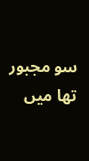سو مجبور تھا میں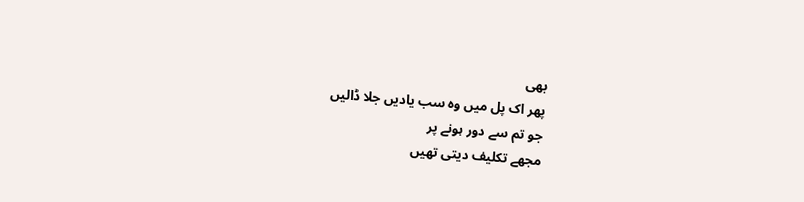بھی
پھر اک پل میں وہ سب یادیں جلا ڈالیں
جو تم سے دور ہونے پر
مجھے تکلیف دیتی تھیں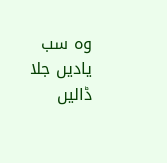وہ سب یادیں جلا ڈالیں